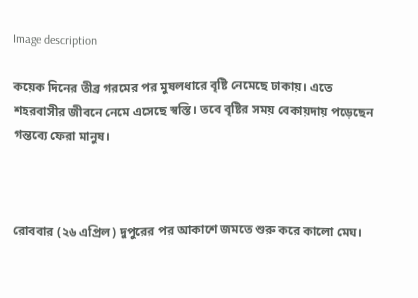Image description

কয়েক দিনের তীব্র গরমের পর মুষলধারে বৃষ্টি নেমেছে ঢাকায়। এতে শহরবাসীর জীবনে নেমে এসেছে স্বস্তি। তবে বৃষ্টির সময় বেকায়দায় পড়েছেন গন্তব্যে ফেরা মানুষ।



রোববার (২৬ এপ্রিল) দুপুরের পর আকাশে জমতে শুরু করে কালো মেঘ।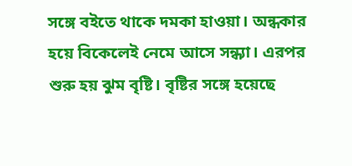সঙ্গে বইতে থাকে দমকা হাওয়া। অন্ধকার হয়ে বিকেলেই নেমে আসে সন্ধ্যা। এরপর শুরু হয় ঝুম বৃষ্টি। বৃষ্টির সঙ্গে হয়েছে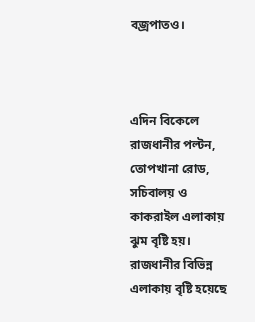বজ্রপাতও।



এদিন বিকেলে রাজধানীর পল্টন, তোপখানা রোড, সচিবালয় ও কাকরাইল এলাকায় ঝুম বৃষ্টি হয়। রাজধানীর বিভিন্ন এলাকায় বৃষ্টি হয়েছে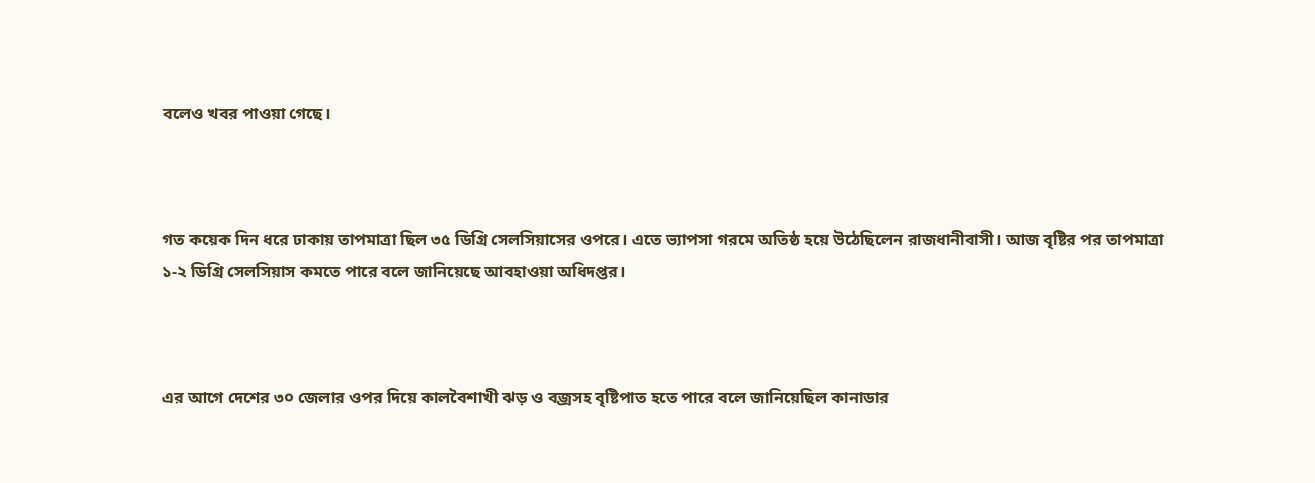বলেও খবর পাওয়া গেছে।



গত কয়েক দিন ধরে ঢাকায় তাপমাত্রা ছিল ৩৫ ডিগ্রি সেলসিয়াসের ওপরে। এতে ভ্যাপসা গরমে অতিষ্ঠ হয়ে উঠেছিলেন রাজধানীবাসী। আজ বৃষ্টির পর তাপমাত্রা ১-২ ডিগ্রি সেলসিয়াস কমতে পারে বলে জানিয়েছে আবহাওয়া অধিদপ্তর।



এর আগে দেশের ৩০ জেলার ওপর দিয়ে কালবৈশাখী ঝড় ও বজ্রসহ বৃষ্টিপাত হতে পারে বলে জানিয়েছিল কানাডার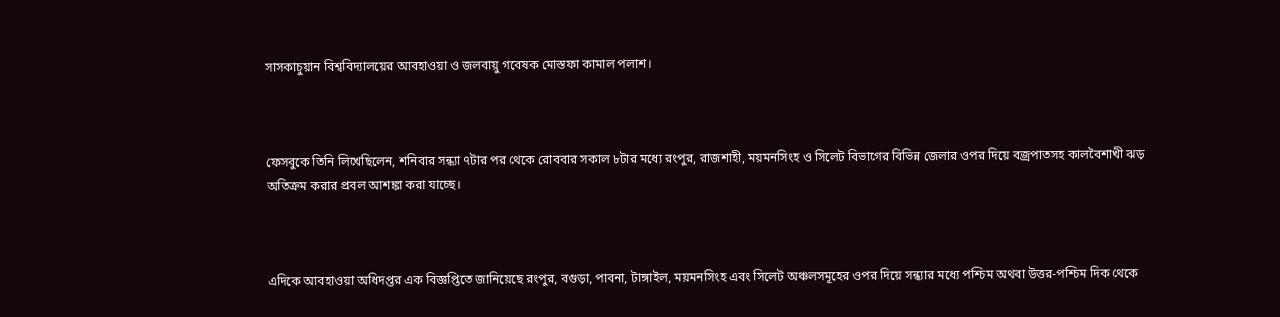সাসকাচুয়ান বিশ্ববিদ্যালয়ের আবহাওয়া ও জলবায়ু গবেষক মোস্তফা কামাল পলাশ।



ফেসবুকে তিনি লিখেছিলেন, শনিবার সন্ধ্যা ৭টার পর থেকে রোববার সকাল ৮টার মধ্যে রংপুর, রাজশাহী, ময়মনসিংহ ও সিলেট বিভাগের বিভিন্ন জেলার ওপর দিয়ে বজ্রপাতসহ কালবৈশাখী ঝড় অতিক্রম করার প্রবল আশঙ্কা করা যাচ্ছে।



এদিকে আবহাওয়া অধিদপ্তর এক বিজ্ঞপ্তিতে জানিয়েছে রংপুর, বগুড়া, পাবনা, টাঙ্গাইল, ময়মনসিংহ এবং সিলেট অঞ্চলসমূহের ওপর দিয়ে সন্ধ্যার মধ্যে পশ্চিম অথবা উত্তর-পশ্চিম দিক থেকে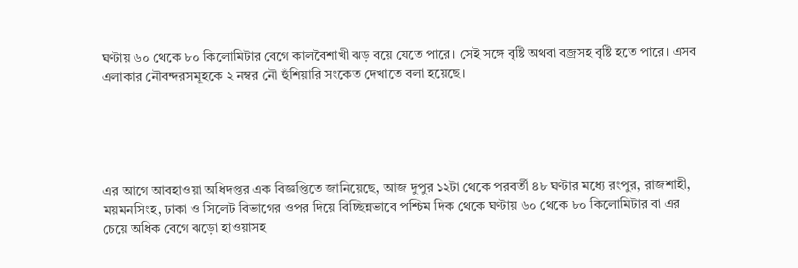ঘণ্টায় ৬০ থেকে ৮০ কিলোমিটার বেগে কালবৈশাখী ঝড় বয়ে যেতে পারে। সেই সঙ্গে বৃষ্টি অথবা বজ্রসহ বৃষ্টি হতে পারে। এসব এলাকার নৌবন্দরসমূহকে ২ নম্বর নৌ হুঁশিয়ারি সংকেত দেখাতে বলা হয়েছে।





এর আগে আবহাওয়া অধিদপ্তর এক বিজ্ঞপ্তিতে জানিয়েছে, আজ দুপুর ১২টা থেকে পরবর্তী ৪৮ ঘণ্টার মধ্যে রংপুর, রাজশাহী, ময়মনসিংহ, ঢাকা ও সিলেট বিভাগের ওপর দিয়ে বিচ্ছিন্নভাবে পশ্চিম দিক থেকে ঘণ্টায় ৬০ থেকে ৮০ কিলোমিটার বা এর চেয়ে অধিক বেগে ঝড়ো হাওয়াসহ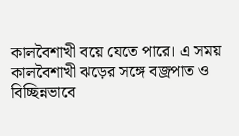কালবৈশাখী বয়ে যেতে পারে। এ সময় কালবৈশাখী ঝড়ের সঙ্গে বজ্রপাত ও বিচ্ছিন্নভাবে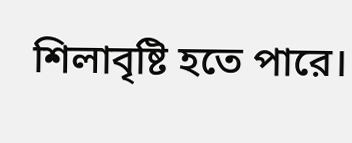শিলাবৃষ্টি হতে পারে।